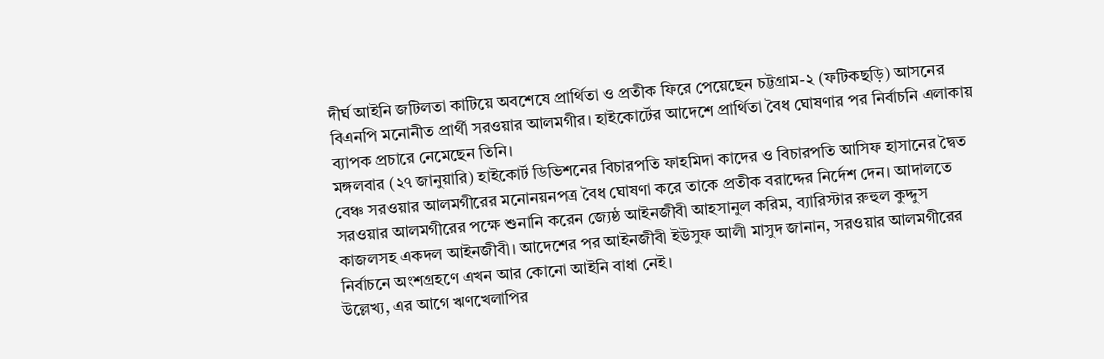দীর্ঘ আইনি জটিলতা কাটিয়ে অবশেষে প্রার্থিতা ও প্রতীক ফিরে পেয়েছেন চট্টগ্রাম-২ (ফটিকছড়ি) আসনের বিএনপি মনোনীত প্রার্থী সরওয়ার আলমগীর। হাইকোর্টের আদেশে প্রার্থিতা বৈধ ঘোষণার পর নির্বাচনি এলাকায় ব্যাপক প্রচারে নেমেছেন তিনি।
মঙ্গলবার (২৭ জানুয়ারি) হাইকোর্ট ডিভিশনের বিচারপতি ফাহমিদা কাদের ও বিচারপতি আসিফ হাসানের দ্বৈত বেঞ্চ সরওয়ার আলমগীরের মনোনয়নপত্র বৈধ ঘোষণা করে তাকে প্রতীক বরাদ্দের নির্দেশ দেন। আদালতে সরওয়ার আলমগীরের পক্ষে শুনানি করেন জ্যেষ্ঠ আইনজীবী আহসানুল করিম, ব্যারিস্টার রুহুল কুদ্দুস কাজলসহ একদল আইনজীবী। আদেশের পর আইনজীবী ইউসুফ আলী মাসুদ জানান, সরওয়ার আলমগীরের নির্বাচনে অংশগ্রহণে এখন আর কোনো আইনি বাধা নেই।
উল্লেখ্য, এর আগে ঋণখেলাপির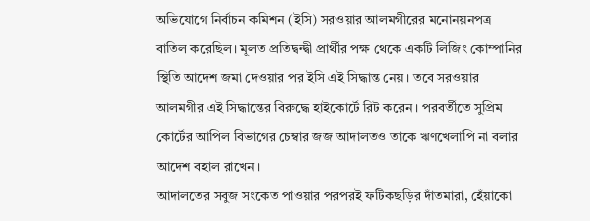অভিযোগে নির্বাচন কমিশন (ইসি) সরওয়ার আলমগীরের মনোনয়নপত্র বাতিল করেছিল। মূলত প্রতিদ্বন্দ্বী প্রার্থীর পক্ষ থেকে একটি লিজিং কোম্পানির স্থিতি আদেশ জমা দেওয়ার পর ইসি এই সিদ্ধান্ত নেয়। তবে সরওয়ার আলমগীর এই সিদ্ধান্তের বিরুদ্ধে হাইকোর্টে রিট করেন। পরবর্তীতে সুপ্রিম কোর্টের আপিল বিভাগের চেম্বার জজ আদালতও তাকে ঋণখেলাপি না বলার আদেশ বহাল রাখেন।
আদালতের সবুজ সংকেত পাওয়ার পরপরই ফটিকছড়ির দাঁতমারা, হেঁয়াকো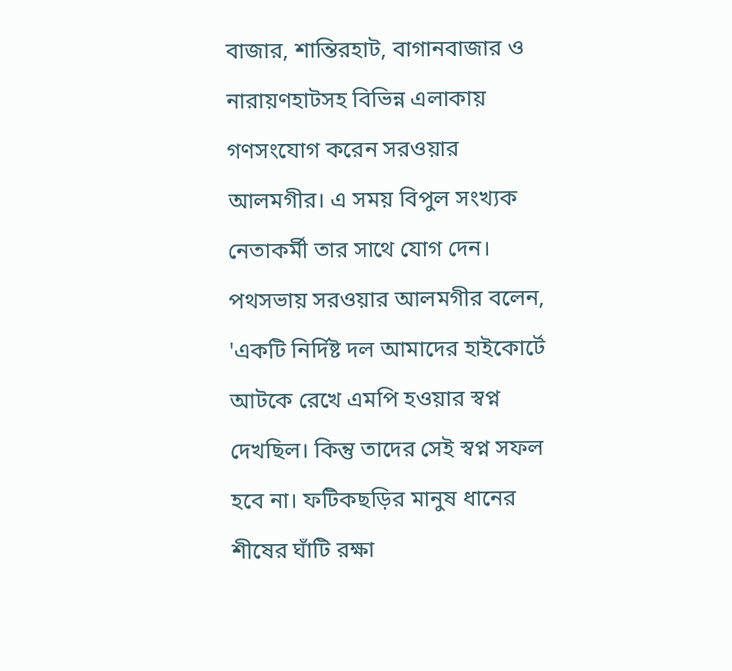বাজার, শান্তিরহাট, বাগানবাজার ও নারায়ণহাটসহ বিভিন্ন এলাকায় গণসংযোগ করেন সরওয়ার আলমগীর। এ সময় বিপুল সংখ্যক নেতাকর্মী তার সাথে যোগ দেন।
পথসভায় সরওয়ার আলমগীর বলেন, 'একটি নির্দিষ্ট দল আমাদের হাইকোর্টে আটকে রেখে এমপি হওয়ার স্বপ্ন দেখছিল। কিন্তু তাদের সেই স্বপ্ন সফল হবে না। ফটিকছড়ির মানুষ ধানের শীষের ঘাঁটি রক্ষা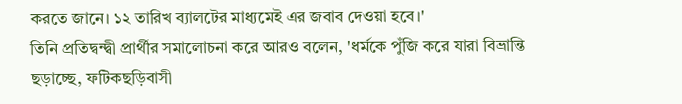করতে জানে। ১২ তারিখ ব্যালটের মাধ্যমেই এর জবাব দেওয়া হবে।'
তিনি প্রতিদ্বন্দ্বী প্রার্থীর সমালোচনা করে আরও বলেন, 'ধর্মকে পুঁজি করে যারা বিভ্রান্তি ছড়াচ্ছে, ফটিকছড়িবাসী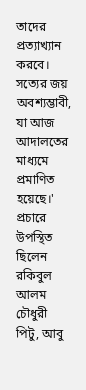তাদের প্রত্যাখ্যান করবে। সত্যের জয় অবশ্যম্ভাবী, যা আজ আদালতের মাধ্যমে প্রমাণিত হয়েছে।'
প্রচারে উপস্থিত ছিলেন রকিবুল আলম চৌধুরী পিটু, আবু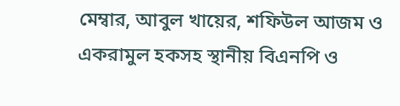মেম্বার, আবুল খায়ের, শফিউল আজম ও একরামুল হকসহ স্থানীয় বিএনপি ও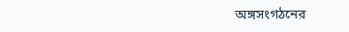অঙ্গসংগঠনের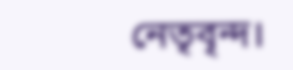নেতৃবৃন্দ।